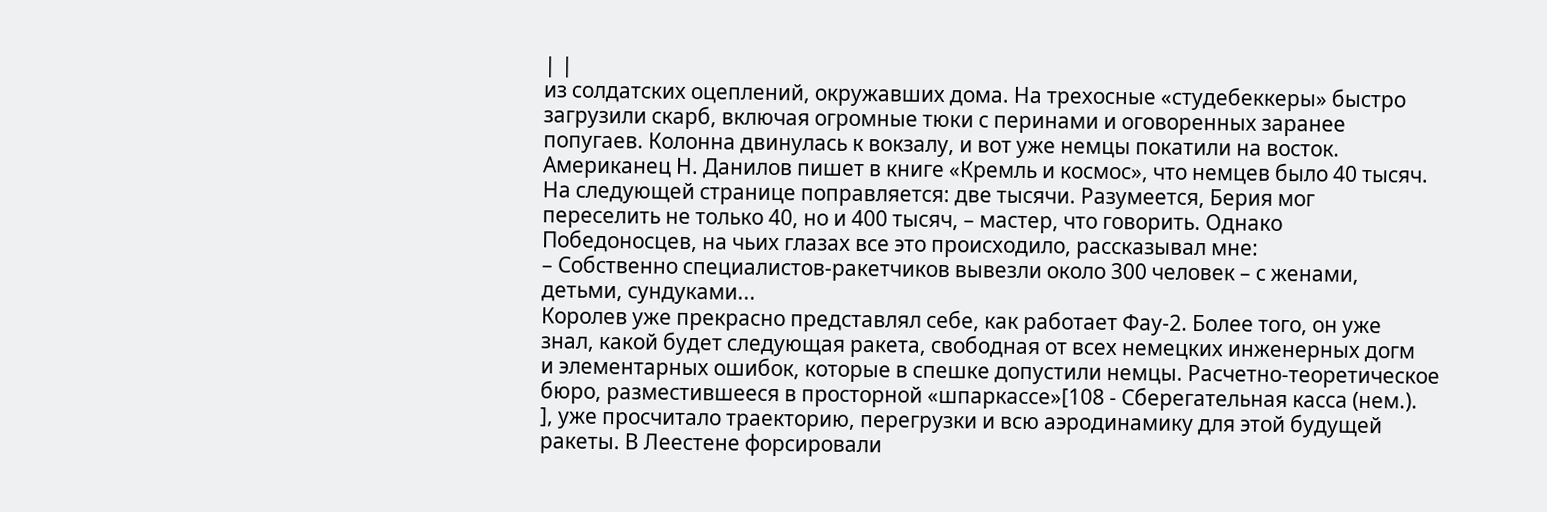| |
из солдатских оцеплений, окружавших дома. На трехосные «студебеккеры» быстро
загрузили скарб, включая огромные тюки с перинами и оговоренных заранее
попугаев. Колонна двинулась к вокзалу, и вот уже немцы покатили на восток.
Американец Н. Данилов пишет в книге «Кремль и космос», что немцев было 40 тысяч.
На следующей странице поправляется: две тысячи. Разумеется, Берия мог
переселить не только 40, но и 400 тысяч, – мастер, что говорить. Однако
Победоносцев, на чьих глазах все это происходило, рассказывал мне:
– Собственно специалистов-ракетчиков вывезли около 300 человек – с женами,
детьми, сундуками...
Королев уже прекрасно представлял себе, как работает Фау-2. Более того, он уже
знал, какой будет следующая ракета, свободная от всех немецких инженерных догм
и элементарных ошибок, которые в спешке допустили немцы. Расчетно-теоретическое
бюро, разместившееся в просторной «шпаркассе»[108 - Сберегательная касса (нем.).
], уже просчитало траекторию, перегрузки и всю аэродинамику для этой будущей
ракеты. В Леестене форсировали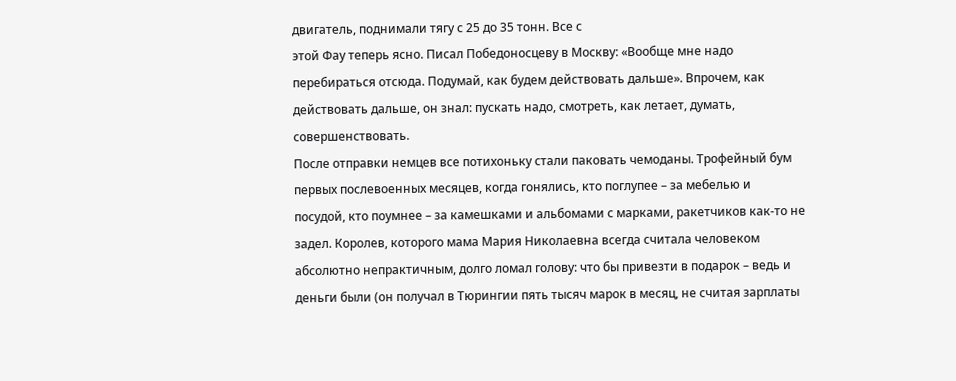двигатель, поднимали тягу с 25 до 35 тонн. Все с
этой Фау теперь ясно. Писал Победоносцеву в Москву: «Вообще мне надо
перебираться отсюда. Подумай, как будем действовать дальше». Впрочем, как
действовать дальше, он знал: пускать надо, смотреть, как летает, думать,
совершенствовать.
После отправки немцев все потихоньку стали паковать чемоданы. Трофейный бум
первых послевоенных месяцев, когда гонялись, кто поглупее – за мебелью и
посудой, кто поумнее – за камешками и альбомами с марками, ракетчиков как-то не
задел. Королев, которого мама Мария Николаевна всегда считала человеком
абсолютно непрактичным, долго ломал голову: что бы привезти в подарок – ведь и
деньги были (он получал в Тюрингии пять тысяч марок в месяц, не считая зарплаты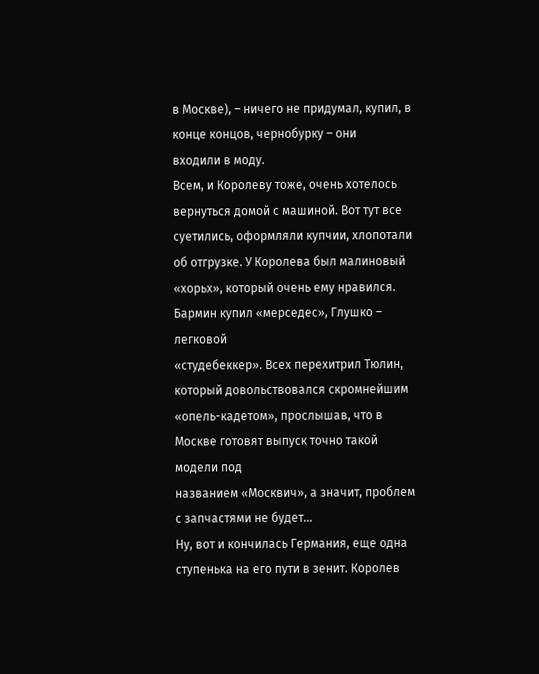в Москве), – ничего не придумал, купил, в конце концов, чернобурку – они
входили в моду.
Всем, и Королеву тоже, очень хотелось вернуться домой с машиной. Вот тут все
суетились, оформляли купчии, хлопотали об отгрузке. У Королева был малиновый
«хорьх», который очень ему нравился. Бармин купил «мерседес», Глушко – легковой
«студебеккер». Всех перехитрил Тюлин, который довольствовался скромнейшим
«опель-кадетом», прослышав, что в Москве готовят выпуск точно такой модели под
названием «Москвич», а значит, проблем с запчастями не будет...
Ну, вот и кончилась Германия, еще одна ступенька на его пути в зенит. Королев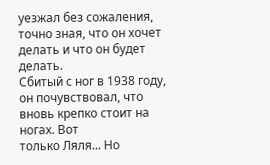уезжал без сожаления, точно зная, что он хочет делать и что он будет делать.
Сбитый с ног в 1938 году, он почувствовал, что вновь крепко стоит на ногах. Вот
только Ляля... Но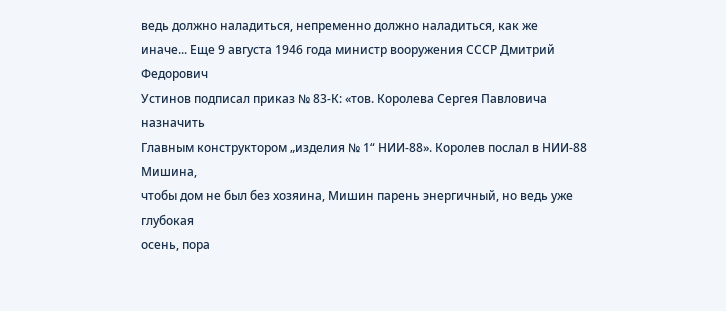ведь должно наладиться, непременно должно наладиться, как же
иначе... Еще 9 августа 1946 года министр вооружения СССР Дмитрий Федорович
Устинов подписал приказ № 83-К: «тов. Королева Сергея Павловича назначить
Главным конструктором „изделия № 1“ НИИ-88». Королев послал в НИИ-88 Мишина,
чтобы дом не был без хозяина, Мишин парень энергичный, но ведь уже глубокая
осень, пора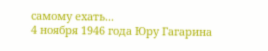самому ехать...
4 ноября 1946 года Юру Гагарина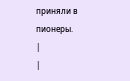приняли в пионеры.
|
|